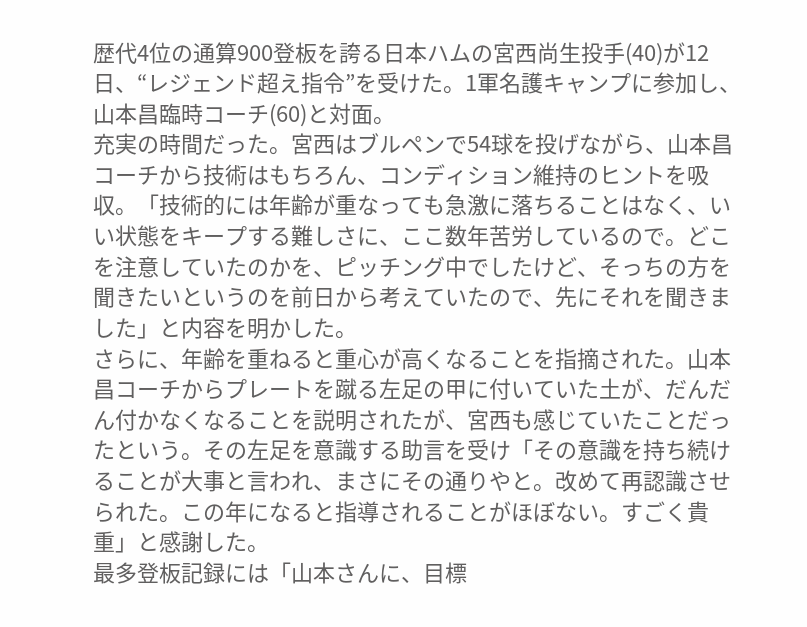歴代4位の通算900登板を誇る日本ハムの宮西尚生投手(40)が12日、“レジェンド超え指令”を受けた。1軍名護キャンプに参加し、山本昌臨時コーチ(60)と対面。
充実の時間だった。宮西はブルペンで54球を投げながら、山本昌コーチから技術はもちろん、コンディション維持のヒントを吸収。「技術的には年齢が重なっても急激に落ちることはなく、いい状態をキープする難しさに、ここ数年苦労しているので。どこを注意していたのかを、ピッチング中でしたけど、そっちの方を聞きたいというのを前日から考えていたので、先にそれを聞きました」と内容を明かした。
さらに、年齢を重ねると重心が高くなることを指摘された。山本昌コーチからプレートを蹴る左足の甲に付いていた土が、だんだん付かなくなることを説明されたが、宮西も感じていたことだったという。その左足を意識する助言を受け「その意識を持ち続けることが大事と言われ、まさにその通りやと。改めて再認識させられた。この年になると指導されることがほぼない。すごく貴重」と感謝した。
最多登板記録には「山本さんに、目標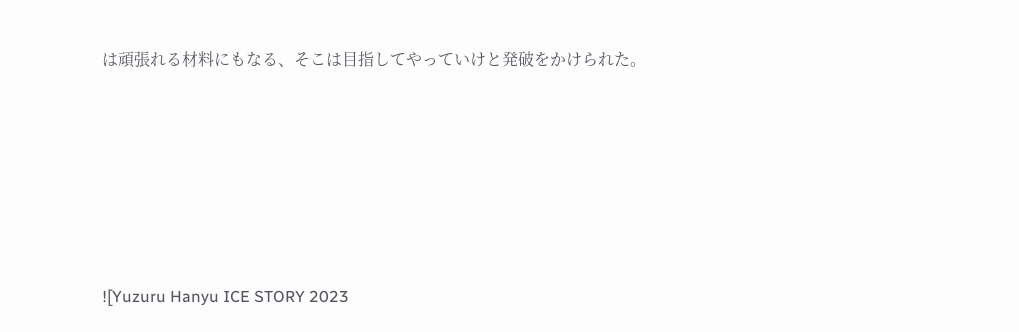は頑張れる材料にもなる、そこは目指してやっていけと発破をかけられた。










![Yuzuru Hanyu ICE STORY 2023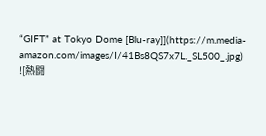“GIFT” at Tokyo Dome [Blu-ray]](https://m.media-amazon.com/images/I/41Bs8QS7x7L._SL500_.jpg)
![熱闘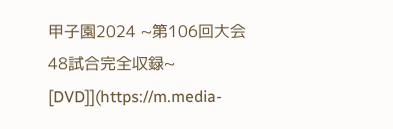甲子園2024 ~第106回大会 48試合完全収録~ [DVD]](https://m.media-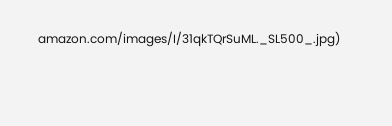amazon.com/images/I/31qkTQrSuML._SL500_.jpg)